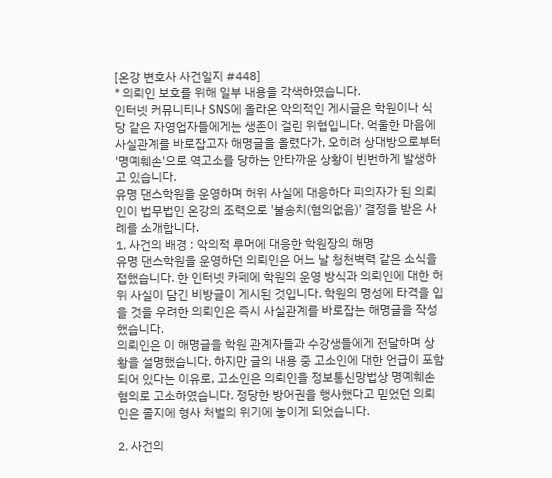[온강 변호사 사건일지 #448]
* 의뢰인 보호를 위해 일부 내용을 각색하였습니다.
인터넷 커뮤니티나 SNS에 올라온 악의적인 게시글은 학원이나 식당 같은 자영업자들에게는 생존이 걸린 위협입니다. 억울한 마음에 사실관계를 바로잡고자 해명글을 올렸다가, 오히려 상대방으로부터 '명예훼손'으로 역고소를 당하는 안타까운 상황이 빈번하게 발생하고 있습니다.
유명 댄스학원을 운영하며 허위 사실에 대응하다 피의자가 된 의뢰인이 법무법인 온강의 조력으로 '불송치(혐의없음)' 결정을 받은 사례를 소개합니다.
1. 사건의 배경 : 악의적 루머에 대응한 학원장의 해명
유명 댄스학원을 운영하던 의뢰인은 어느 날 청천벽력 같은 소식을 접했습니다. 한 인터넷 카페에 학원의 운영 방식과 의뢰인에 대한 허위 사실이 담긴 비방글이 게시된 것입니다. 학원의 명성에 타격을 입을 것을 우려한 의뢰인은 즉시 사실관계를 바로잡는 해명글을 작성했습니다.
의뢰인은 이 해명글을 학원 관계자들과 수강생들에게 전달하며 상황을 설명했습니다. 하지만 글의 내용 중 고소인에 대한 언급이 포함되어 있다는 이유로, 고소인은 의뢰인을 정보통신망법상 명예훼손 혐의로 고소하였습니다. 정당한 방어권을 행사했다고 믿었던 의뢰인은 졸지에 형사 처벌의 위기에 놓이게 되었습니다.

2. 사건의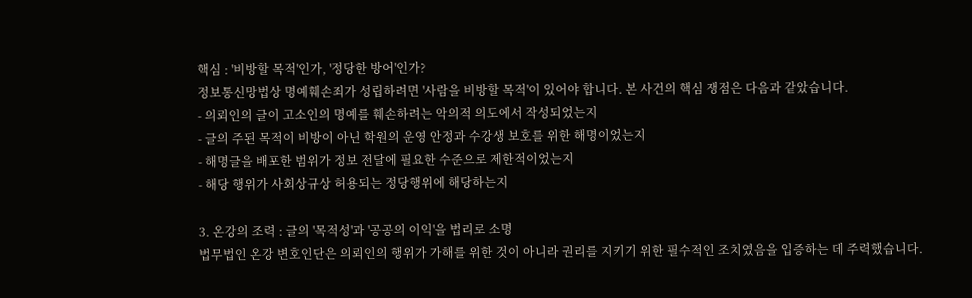핵심 : '비방할 목적'인가, '정당한 방어'인가?
정보통신망법상 명예훼손죄가 성립하려면 '사람을 비방할 목적'이 있어야 합니다. 본 사건의 핵심 쟁점은 다음과 같았습니다.
- 의뢰인의 글이 고소인의 명예를 훼손하려는 악의적 의도에서 작성되었는지
- 글의 주된 목적이 비방이 아닌 학원의 운영 안정과 수강생 보호를 위한 해명이었는지
- 해명글을 배포한 범위가 정보 전달에 필요한 수준으로 제한적이었는지
- 해당 행위가 사회상규상 허용되는 정당행위에 해당하는지

3. 온강의 조력 : 글의 '목적성'과 '공공의 이익'을 법리로 소명
법무법인 온강 변호인단은 의뢰인의 행위가 가해를 위한 것이 아니라 권리를 지키기 위한 필수적인 조치였음을 입증하는 데 주력했습니다.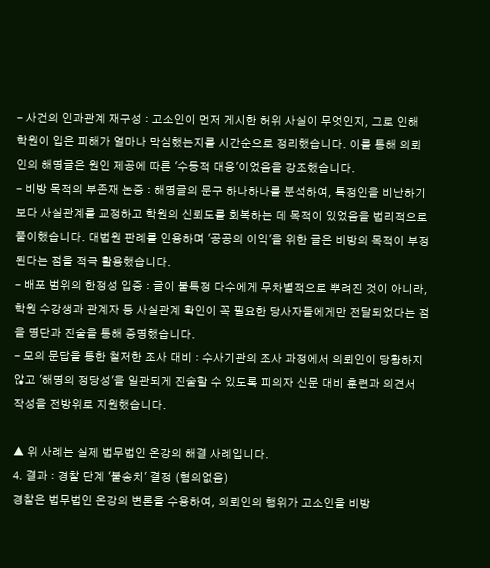- 사건의 인과관계 재구성 : 고소인이 먼저 게시한 허위 사실이 무엇인지, 그로 인해 학원이 입은 피해가 얼마나 막심했는지를 시간순으로 정리했습니다. 이를 통해 의뢰인의 해명글은 원인 제공에 따른 '수동적 대응'이었음을 강조했습니다.
- 비방 목적의 부존재 논증 : 해명글의 문구 하나하나를 분석하여, 특정인을 비난하기보다 사실관계를 교정하고 학원의 신뢰도를 회복하는 데 목적이 있었음을 법리적으로 풀이했습니다. 대법원 판례를 인용하며 '공공의 이익'을 위한 글은 비방의 목적이 부정된다는 점을 적극 활용했습니다.
- 배포 범위의 한정성 입증 : 글이 불특정 다수에게 무차별적으로 뿌려진 것이 아니라, 학원 수강생과 관계자 등 사실관계 확인이 꼭 필요한 당사자들에게만 전달되었다는 점을 명단과 진술을 통해 증명했습니다.
- 모의 문답을 통한 철저한 조사 대비 : 수사기관의 조사 과정에서 의뢰인이 당황하지 않고 '해명의 정당성'을 일관되게 진술할 수 있도록 피의자 신문 대비 훈련과 의견서 작성을 전방위로 지원했습니다.

▲ 위 사례는 실제 법무법인 온강의 해결 사례입니다.
4. 결과 : 경찰 단계 '불송치' 결정 (혐의없음)
경찰은 법무법인 온강의 변론을 수용하여, 의뢰인의 행위가 고소인을 비방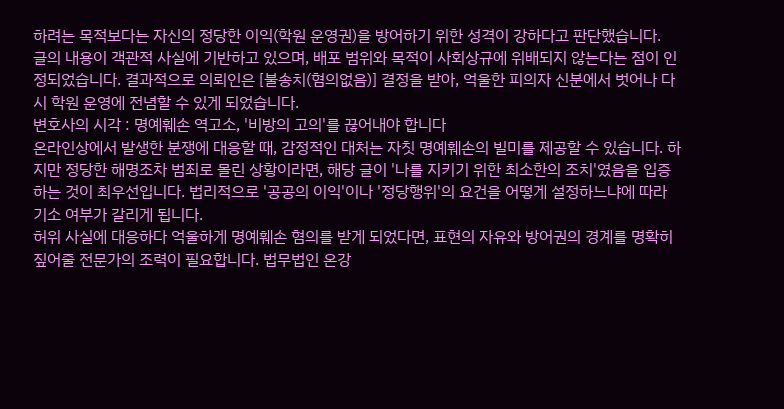하려는 목적보다는 자신의 정당한 이익(학원 운영권)을 방어하기 위한 성격이 강하다고 판단했습니다.
글의 내용이 객관적 사실에 기반하고 있으며, 배포 범위와 목적이 사회상규에 위배되지 않는다는 점이 인정되었습니다. 결과적으로 의뢰인은 [불송치(혐의없음)] 결정을 받아, 억울한 피의자 신분에서 벗어나 다시 학원 운영에 전념할 수 있게 되었습니다.
변호사의 시각 : 명예훼손 역고소, '비방의 고의'를 끊어내야 합니다
온라인상에서 발생한 분쟁에 대응할 때, 감정적인 대처는 자칫 명예훼손의 빌미를 제공할 수 있습니다. 하지만 정당한 해명조차 범죄로 몰린 상황이라면, 해당 글이 '나를 지키기 위한 최소한의 조치'였음을 입증하는 것이 최우선입니다. 법리적으로 '공공의 이익'이나 '정당행위'의 요건을 어떻게 설정하느냐에 따라 기소 여부가 갈리게 됩니다.
허위 사실에 대응하다 억울하게 명예훼손 혐의를 받게 되었다면, 표현의 자유와 방어권의 경계를 명확히 짚어줄 전문가의 조력이 필요합니다. 법무법인 온강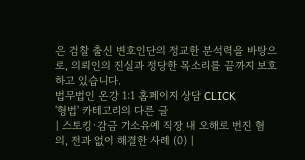은 검찰 출신 변호인단의 정교한 분석력을 바탕으로, 의뢰인의 진실과 정당한 목소리를 끝까지 보호하고 있습니다.
법무법인 온강 1:1 홈페이지 상담 CLICK
'형법' 카테고리의 다른 글
| 스토킹·감금 기소유예 직장 내 오해로 번진 혐의, 전과 없이 해결한 사례 (0) |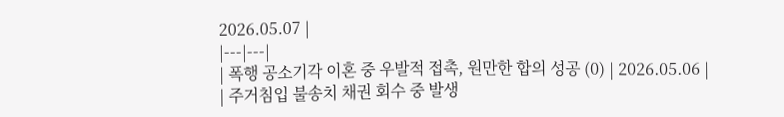2026.05.07 |
|---|---|
| 폭행 공소기각 이혼 중 우발적 접촉, 원만한 합의 성공 (0) | 2026.05.06 |
| 주거침입 불송치 채권 회수 중 발생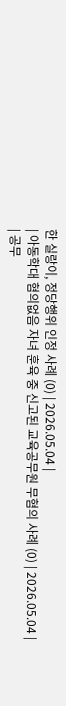한 실랑이, 정당행위 인정 사례 (0) | 2026.05.04 |
| 아동학대 혐의없음 자녀 훈육 중 신고된 교육공무원 무혐의 사례 (0) | 2026.05.04 |
| 공무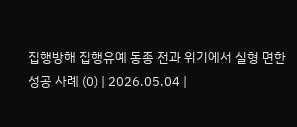집행방해 집행유예 동종 전과 위기에서 실형 면한 성공 사례 (0) | 2026.05.04 |